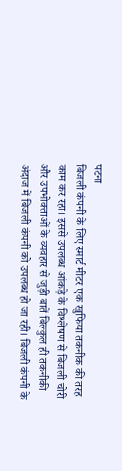पटना
बिजली कंपनी के लिए स्मार्ट मीटर एक खुफिया तकनीक की तरह काम कर रहा। इससे उपलब्ध आंकड़े के विश्लेषण से बिजली चोरी और उपभोक्ताओं के व्यवहार से जुड़ी बातें बिल्कुल ही तकनीकी अंदाज में बिजली कंपनी को उपलब्ध हो जा रही। बिजली कंपनी के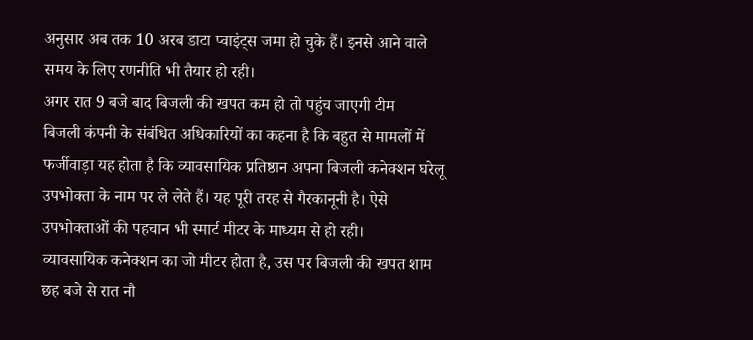अनुसार अब तक 10 अरब डाटा प्वाइंट्स जमा हो चुके हैं। इनसे आने वाले समय के लिए रणनीति भी तैयार हो रही।
अगर रात 9 बजे बाद बिजली की खपत कम हो तो पहुंच जाएगी टीम
बिजली कंपनी के संबंधित अधिकारियों का कहना है कि बहुत से मामलों में फर्जीवाड़ा यह होता है कि व्यावसायिक प्रतिष्ठान अपना बिजली कनेक्शन घरेलू उपभोक्ता के नाम पर ले लेते हैं। यह पूरी तरह से गैरकानूनी है। ऐसे उपभोक्ताओं की पहचान भी स्मार्ट मीटर के माध्यम से हो रही।
व्यावसायिक कनेक्शन का जो मीटर होता है, उस पर बिजली की खपत शाम छह बजे से रात नौ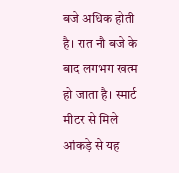बजे अधिक होती है। रात नौ बजे के बाद लगभग खत्म हो जाता है। स्मार्ट मीटर से मिले आंकड़े से यह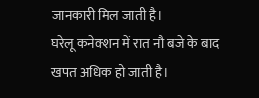जानकारी मिल जाती है।
घरेलू कनेक्शन में रात नौ बजे के बाद खपत अधिक हो जाती है।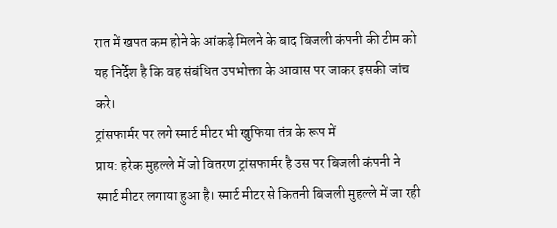रात में खपत कम होने के आंकड़े मिलने के बाद बिजली कंपनी की टीम को यह निर्देश है कि वह संबंधित उपभोक्ता के आवास पर जाकर इसकी जांच करे।
ट्रांसफार्मर पर लगे स्मार्ट मीटर भी खुफिया तंत्र के रूप में
प्राय: हरेक मुहल्ले में जो वितरण ट्रांसफार्मर है उस पर बिजली कंपनी ने स्मार्ट मीटर लगाया हुआ है। स्मार्ट मीटर से कितनी बिजली मुहल्ले में जा रही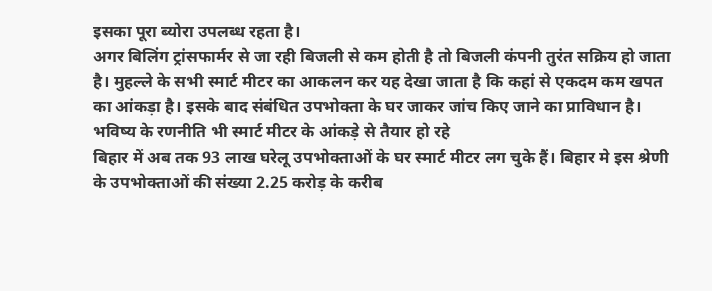इसका पूरा ब्योरा उपलब्ध रहता है।
अगर बिलिंग ट्रांसफार्मर से जा रही बिजली से कम होती है तो बिजली कंपनी तुरंत सक्रिय हो जाता है। मुहल्ले के सभी स्मार्ट मीटर का आकलन कर यह देखा जाता है कि कहां से एकदम कम खपत का आंकड़ा है। इसके बाद संबंधित उपभोक्ता के घर जाकर जांच किए जाने का प्राविधान है।
भविष्य के रणनीति भी स्मार्ट मीटर के आंकड़े से तैयार हो रहे
बिहार में अब तक 93 लाख घरेलू उपभोक्ताओं के घर स्मार्ट मीटर लग चुके हैं। बिहार मे इस श्रेणी के उपभोक्ताओं की संख्या 2.25 करोड़ के करीब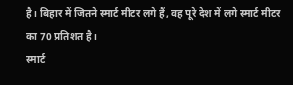है। बिहार में जितने स्मार्ट मीटर लगे हैं, वह पूरे देश में लगे स्मार्ट मीटर का 70 प्रतिशत है।
स्मार्ट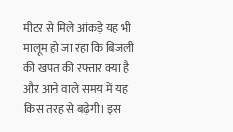मीटर से मिले आंकड़े यह भी मालूम हो जा रहा कि बिजली की खपत की रफ्तार क्या है और आने वाले समय में यह किस तरह से बढ़ेगी। इस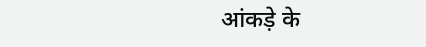आंकड़े के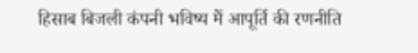हिसाब बिजली कंपनी भविष्य में आपूर्ति की रणनीति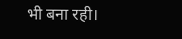भी बना रही।